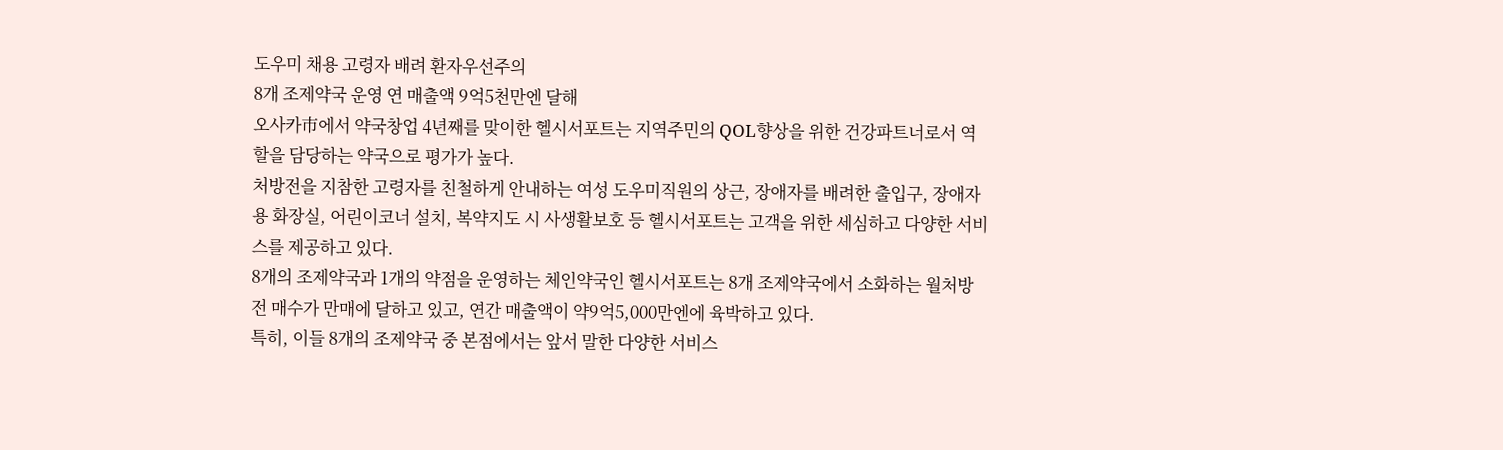도우미 채용 고령자 배려 환자우선주의
8개 조제약국 운영 연 매출액 9억5천만엔 달해
오사카市에서 약국창업 4년째를 맞이한 헬시서포트는 지역주민의 QOL향상을 위한 건강파트너로서 역할을 담당하는 약국으로 평가가 높다.
처방전을 지참한 고령자를 친철하게 안내하는 여성 도우미직원의 상근, 장애자를 배려한 출입구, 장애자용 화장실, 어린이코너 설치, 복약지도 시 사생활보호 등 헬시서포트는 고객을 위한 세심하고 다양한 서비스를 제공하고 있다.
8개의 조제약국과 1개의 약점을 운영하는 체인약국인 헬시서포트는 8개 조제약국에서 소화하는 월처방전 매수가 만매에 달하고 있고, 연간 매출액이 약9억5,000만엔에 육박하고 있다.
특히, 이들 8개의 조제약국 중 본점에서는 앞서 말한 다양한 서비스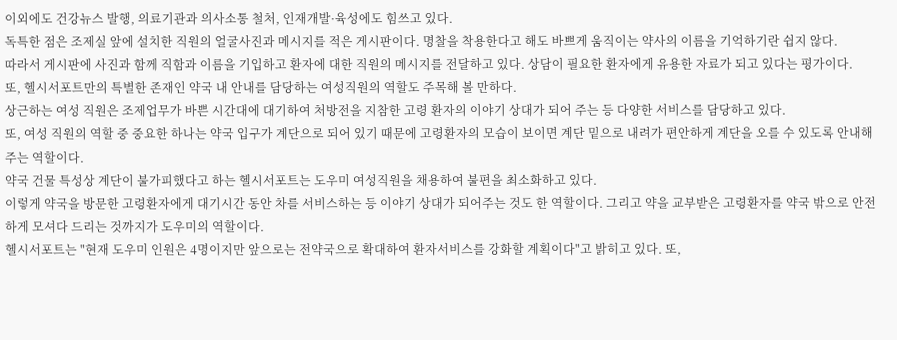이외에도 건강뉴스 발행, 의료기관과 의사소통 철처, 인재개발·육성에도 힘쓰고 있다.
독특한 점은 조제실 앞에 설치한 직원의 얼굴사진과 메시지를 적은 게시판이다. 명찰을 착용한다고 해도 바쁘게 움직이는 약사의 이름을 기억하기란 쉽지 않다.
따라서 게시판에 사진과 함께 직함과 이름을 기입하고 환자에 대한 직원의 메시지를 전달하고 있다. 상담이 필요한 환자에게 유용한 자료가 되고 있다는 평가이다.
또, 헬시서포트만의 특별한 존재인 약국 내 안내를 담당하는 여성직원의 역할도 주목해 볼 만하다.
상근하는 여성 직원은 조제업무가 바쁜 시간대에 대기하여 처방전을 지참한 고령 환자의 이야기 상대가 되어 주는 등 다양한 서비스를 담당하고 있다.
또, 여성 직원의 역할 중 중요한 하나는 약국 입구가 계단으로 되어 있기 때문에 고령환자의 모습이 보이면 계단 밑으로 내려가 편안하게 계단을 오를 수 있도록 안내해 주는 역할이다.
약국 건물 특성상 계단이 불가피했다고 하는 헬시서포트는 도우미 여성직원을 채용하여 불편을 최소화하고 있다.
이렇게 약국을 방문한 고령환자에게 대기시간 동안 차를 서비스하는 등 이야기 상대가 되어주는 것도 한 역할이다. 그리고 약을 교부받은 고령환자를 약국 밖으로 안전하게 모셔다 드리는 것까지가 도우미의 역할이다.
헬시서포트는 "현재 도우미 인원은 4명이지만 앞으로는 전약국으로 확대하여 환자서비스를 강화할 계획이다"고 밝히고 있다. 또,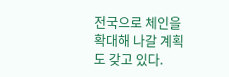전국으로 체인을 확대해 나갈 계획도 갖고 있다.